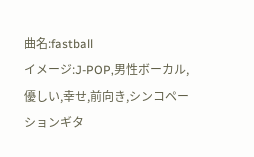曲名:fastball
イメージ:J-POP,男性ボーカル,優しい,幸せ,前向き,シンコペーションギタ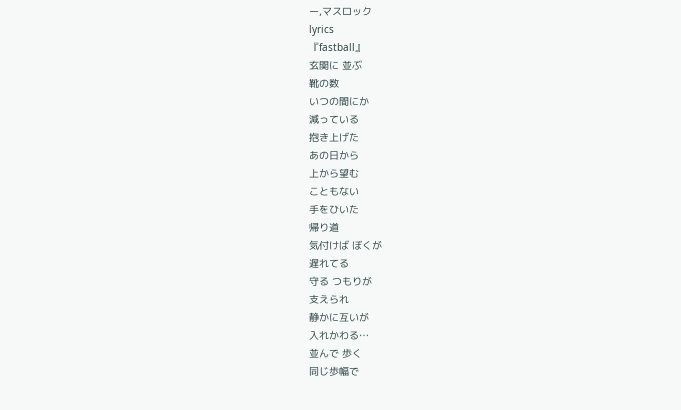ー,マスロック
lyrics
『fastball』
玄関に 並ぶ
靴の数
いつの間にか
減っている
抱き上げた
あの日から
上から望む
こともない
手をひいた
帰り道
気付けば ぼくが
遅れてる
守る つもりが
支えられ
静かに互いが
入れかわる…
並んで 歩く
同じ歩幅で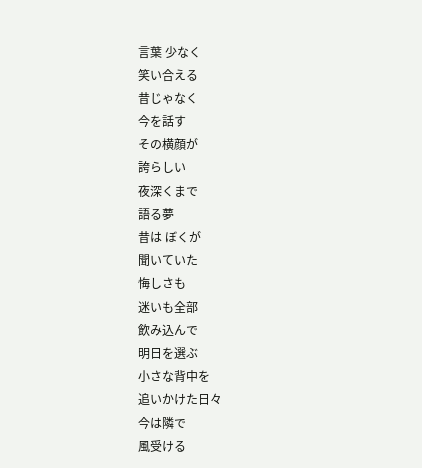言葉 少なく
笑い合える
昔じゃなく
今を話す
その横顔が
誇らしい
夜深くまで
語る夢
昔は ぼくが
聞いていた
悔しさも
迷いも全部
飲み込んで
明日を選ぶ
小さな背中を
追いかけた日々
今は隣で
風受ける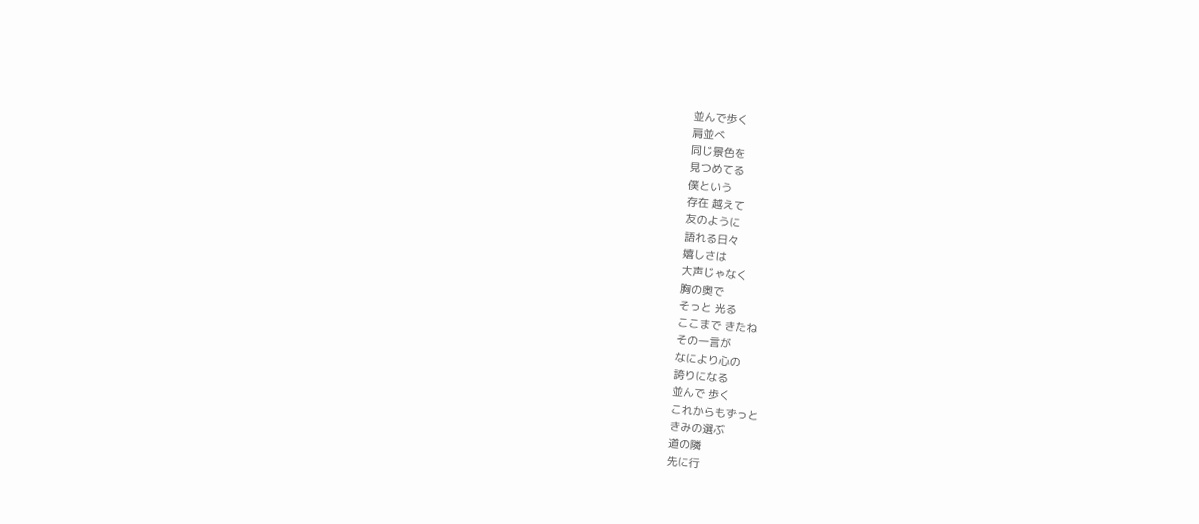並んで歩く
肩並べ
同じ景色を
見つめてる
僕という
存在 越えて
友のように
語れる日々
嬉しさは
大声じゃなく
胸の奥で
そっと 光る
ここまで きたね
その一言が
なにより心の
誇りになる
並んで 歩く
これからもずっと
きみの選ぶ
道の隣
先に行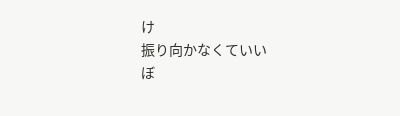け
振り向かなくていい
ぼ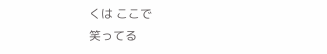くは ここで
笑ってる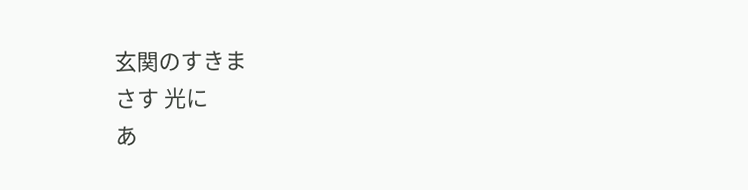玄関のすきま
さす 光に
あ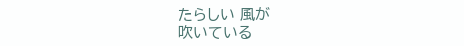たらしい 風が
吹いている